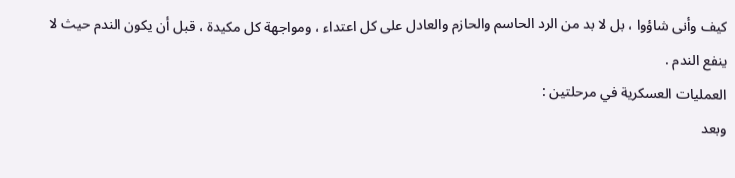كيف وأنى شاؤوا ، بل لا بد من الرد الحاسم والحازم والعادل على كل اعتداء ، ومواجهة كل مكيدة ، قبل أن يكون الندم حيث لا ينفع الندم .
العمليات العسكرية في مرحلتين :
وبعد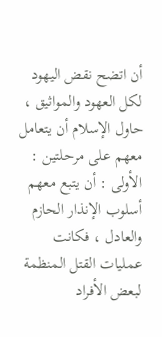أن اتضح نقض اليهود لكل العهود والمواثيق ، حاول الإسلام أن يتعامل معهم على مرحلتين :
الأولى : أن يتبع معهم أسلوب الإنذار الحازم والعادل ، فكانت عمليات القتل المنظمة لبعض الأفراد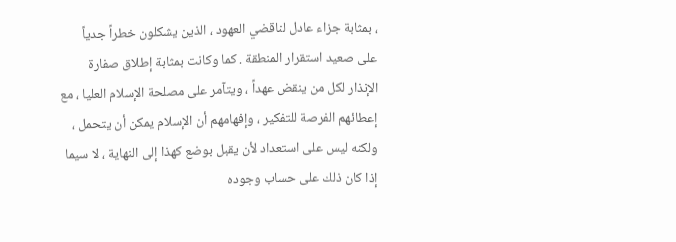، بمثابة جزاء عادل لناقضي العهود ، الذين يشكلون خطراً جدياً على صعيد استقرار المنطقة . كما وكانت بمثابة إطلاق صفارة الإنذار لكل من ينقض عهداً ، ويتآمر على مصلحة الإسلام العليا ، مع إعطائهم الفرصة للتفكير ، وإفهامهم أن الإسلام يمكن أن يتحمل ، ولكنه ليس على استعداد لأن يقبل بوضع كهذا إلى النهاية ، لا سيما إذا كان ذلك على حساب وجوده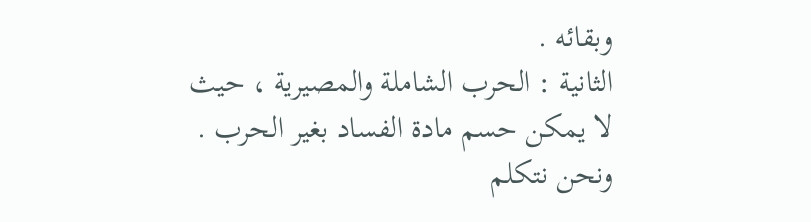وبقائه .
الثانية : الحرب الشاملة والمصيرية ، حيث لا يمكن حسم مادة الفساد بغير الحرب .
ونحن نتكلم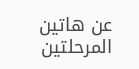عن هاتين المرحلتين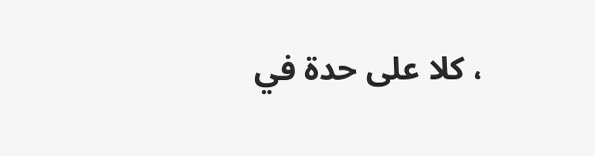، كلا على حدة في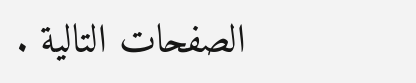الصفحات التالية .